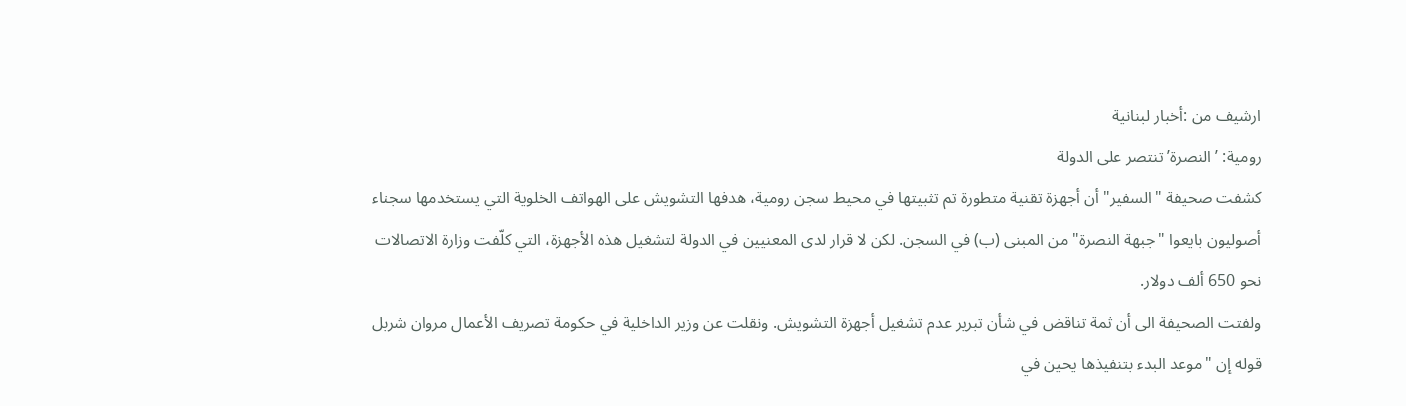ارشيف من :أخبار لبنانية
رومية: ’النصرة’ تنتصر على الدولة
كشفت صحيفة "السفير" أن أجهزة تقنية متطورة تم تثبيتها في محيط سجن رومية، هدفها التشويش على الهواتف الخلوية التي يستخدمها سجناء أصوليون بايعوا "جبهة النصرة" من المبنى (ب) في السجن. لكن لا قرار لدى المعنيين في الدولة لتشغيل هذه الأجهزة، التي كلّفت وزارة الاتصالات نحو 650 ألف دولار.
ولفتت الصحيفة الى أن ثمة تناقض في شأن تبرير عدم تشغيل أجهزة التشويش. ونقلت عن وزير الداخلية في حكومة تصريف الأعمال مروان شربل قوله إن "موعد البدء بتنفيذها يحين في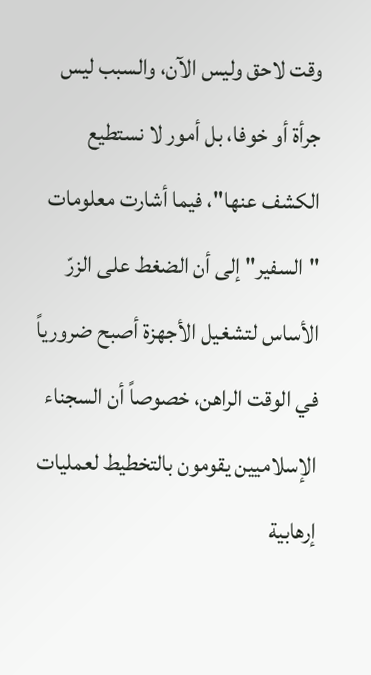وقت لاحق وليس الآن، والسبب ليس جرأة أو خوفا، بل أمور لا نستطيع الكشف عنها"، فيما أشارت معلومات "السفير" إلى أن الضغط على الزرّ الأساس لتشغيل الأجهزة أصبح ضرورياً في الوقت الراهن، خصوصاً أن السجناء الإسلاميين يقومون بالتخطيط لعمليات إرهابية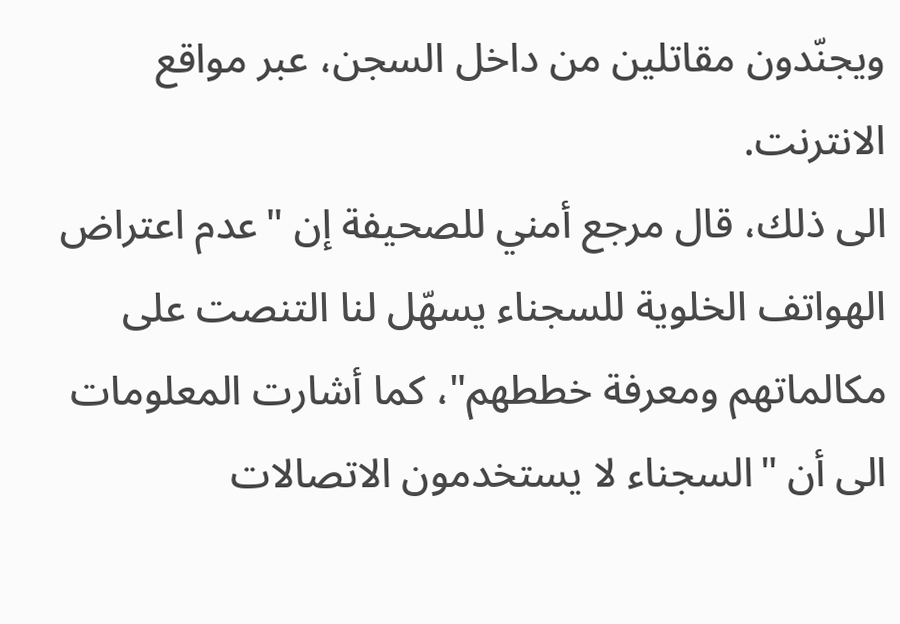ويجنّدون مقاتلين من داخل السجن، عبر مواقع الانترنت.
الى ذلك، قال مرجع أمني للصحيفة إن "عدم اعتراض الهواتف الخلوية للسجناء يسهّل لنا التنصت على مكالماتهم ومعرفة خططهم"، كما أشارت المعلومات الى أن "السجناء لا يستخدمون الاتصالات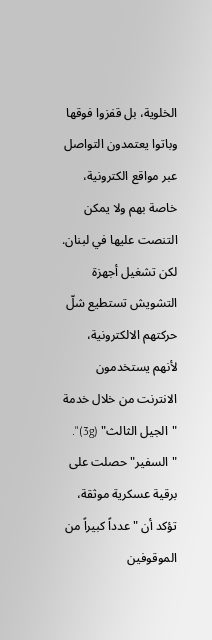الخلوية، بل قفزوا فوقها وباتوا يعتمدون التواصل عبر مواقع الكترونية، خاصة بهم ولا يمكن التنصت عليها في لبنان. لكن تشغيل أجهزة التشويش تستطيع شلّ حركتهم الالكترونية، لأنهم يستخدمون الانترنت من خلال خدمة "الجيل الثالث" (3g)".
"السفير" حصلت على برقية عسكرية موثقة، تؤكد أن "عدداً كبيراً من الموقوفين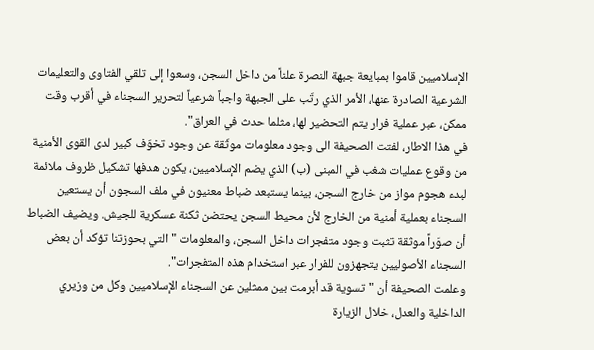الإسلاميين قاموا بمبايعة جبهة النصرة علناً من داخل السجن، وسعوا إلى تلقي الفتاوى والتعليمات الشرعية الصادرة عنها، الأمر الذي رتّب على الجبهة واجباً شرعياً لتحرير السجناء في أقرب وقت ممكن، عبر عملية فرار يتم التحضير لها، مثلما حدث في العراق".
في هذا الاطار، لفتت الصحيفة الى وجود معلومات موثّقة عن وجود تخوّف كبير لدى القوى الأمنية من وقوع عمليات شغب في المبنى (ب) الذي يضم الإسلاميين، يكون هدفها تشكيل ظروف ملائمة لبدء هجوم مواز من خارج السجن، بينما يستبعد ضباط معنيون في ملف السجون أن يستعين السجناء بعملية أمنية من الخارج لأن محيط السجن يحتضن ثكنة عسكرية للجيش. ويضيف الضباط أن صوَراً موثقة تثبت وجود متفجرات داخل السجن، والمعلومات "التي بحوزتنا تؤكد أن بعض السجناء الأصوليين يتجهزون للفرار عبر استخدام هذه المتفجرات".
وعلمت الصحيفة أن "تسوية قد أبرمت بين ممثلين عن السجناء الإسلاميين وكل من وزيري الداخلية والعدل، خلال الزيارة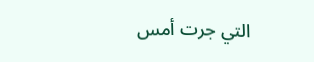التي جرت أمس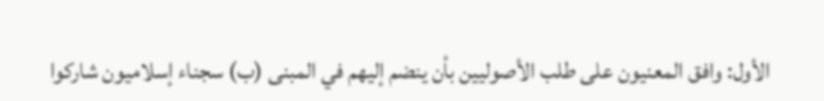الأول: وافق المعنيون على طلب الأصوليين بأن ينضم إليهم في المبنى (ب) سجناء إسلاميون شاركوا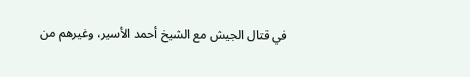في قتال الجيش مع الشيخ أحمد الأسير، وغيرهم من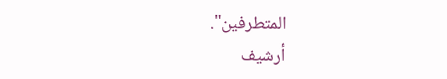المتطرفين".
أرشيف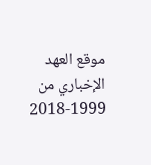موقع العهد الإخباري من 1999-2018